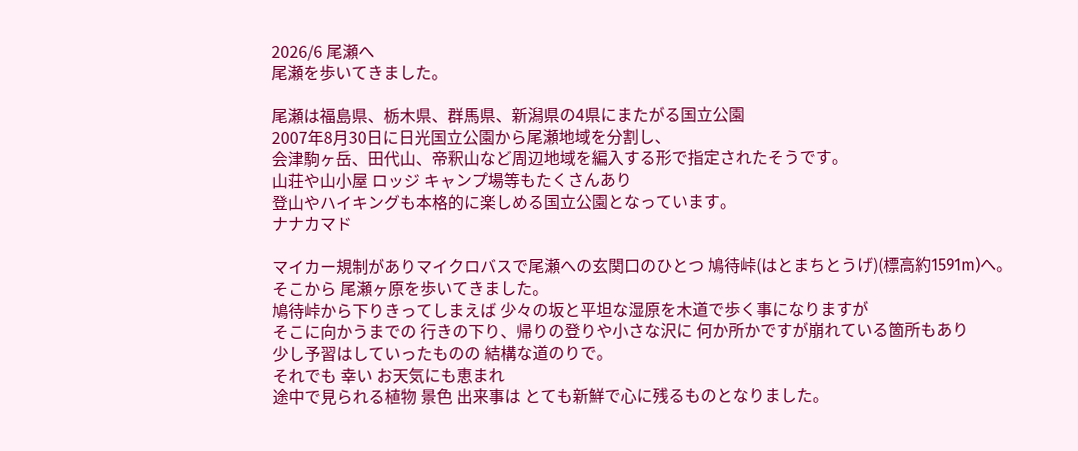2026/6 尾瀬へ
尾瀬を歩いてきました。

尾瀬は福島県、栃木県、群馬県、新潟県の4県にまたがる国立公園
2007年8月30日に日光国立公園から尾瀬地域を分割し、
会津駒ヶ岳、田代山、帝釈山など周辺地域を編入する形で指定されたそうです。
山荘や山小屋 ロッジ キャンプ場等もたくさんあり
登山やハイキングも本格的に楽しめる国立公園となっています。
ナナカマド

マイカー規制がありマイクロバスで尾瀬への玄関口のひとつ 鳩待峠(はとまちとうげ)(標高約1591m)へ。
そこから 尾瀬ヶ原を歩いてきました。
鳩待峠から下りきってしまえば 少々の坂と平坦な湿原を木道で歩く事になりますが
そこに向かうまでの 行きの下り、帰りの登りや小さな沢に 何か所かですが崩れている箇所もあり
少し予習はしていったものの 結構な道のりで。
それでも 幸い お天気にも恵まれ
途中で見られる植物 景色 出来事は とても新鮮で心に残るものとなりました。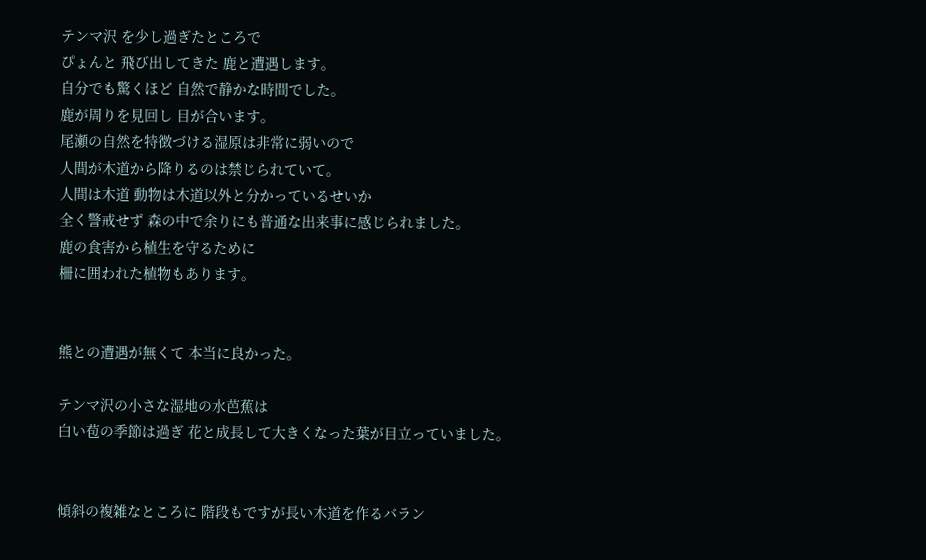テンマ沢 を少し過ぎたところで
ぴょんと 飛び出してきた 鹿と遭遇します。
自分でも驚くほど 自然で静かな時間でした。
鹿が周りを見回し 目が合います。
尾瀬の自然を特徴づける湿原は非常に弱いので
人間が木道から降りるのは禁じられていて。
人間は木道 動物は木道以外と分かっているせいか
全く警戒せず 森の中で余りにも普通な出来事に感じられました。
鹿の食害から植生を守るために
柵に囲われた植物もあります。


熊との遭遇が無くて 本当に良かった。

テンマ沢の小さな湿地の水芭蕉は
白い苞の季節は過ぎ 花と成長して大きくなった葉が目立っていました。


傾斜の複雑なところに 階段もですが長い木道を作るバラン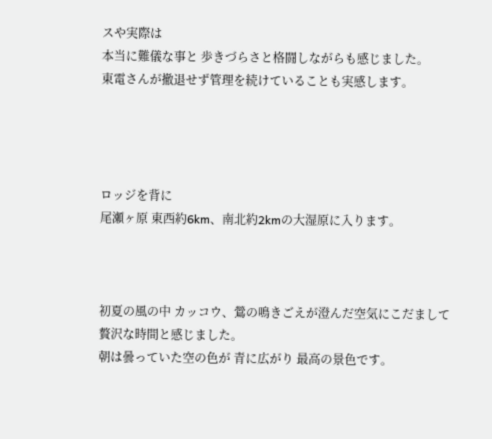スや実際は
本当に難儀な事と 歩きづらさと格闘しながらも感じました。
東電さんが撤退せず管理を続けていることも実感します。




ロッジを背に
尾瀬ヶ原 東西約6km、南北約2kmの大湿原に入ります。



初夏の風の中 カッコウ、鶯の鳴きごえが澄んだ空気にこだまして
贅沢な時間と感じました。
朝は曇っていた空の色が 青に広がり 最高の景色です。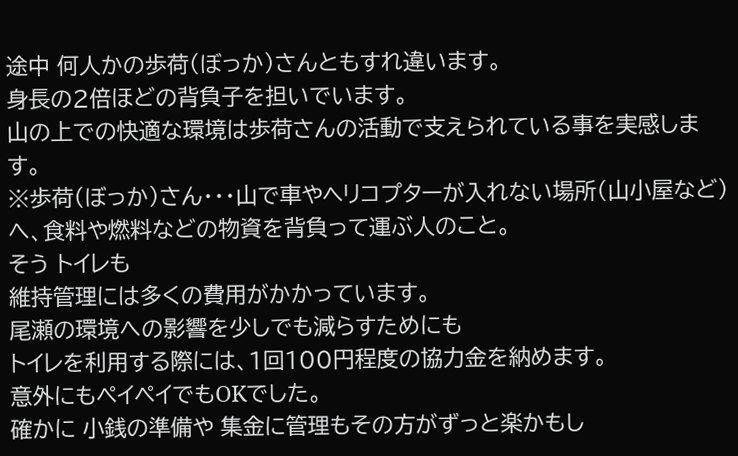途中 何人かの歩荷(ぼっか)さんともすれ違います。
身長の2倍ほどの背負子を担いでいます。
山の上での快適な環境は歩荷さんの活動で支えられている事を実感します。
※歩荷(ぼっか)さん・・・山で車やヘリコプターが入れない場所(山小屋など)へ、食料や燃料などの物資を背負って運ぶ人のこと。
そう トイレも
維持管理には多くの費用がかかっています。
尾瀬の環境への影響を少しでも減らすためにも
トイレを利用する際には、1回100円程度の協力金を納めます。
意外にもペイペイでもOKでした。
確かに 小銭の準備や 集金に管理もその方がずっと楽かもし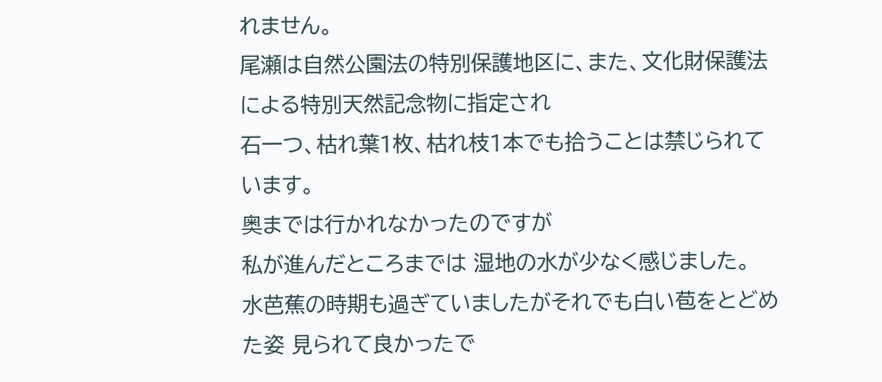れません。
尾瀬は自然公園法の特別保護地区に、また、文化財保護法による特別天然記念物に指定され
石一つ、枯れ葉1枚、枯れ枝1本でも拾うことは禁じられています。
奥までは行かれなかったのですが
私が進んだところまでは 湿地の水が少なく感じました。
水芭蕉の時期も過ぎていましたがそれでも白い苞をとどめた姿 見られて良かったで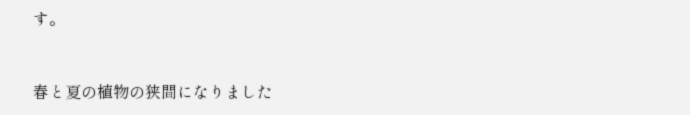す。


春と夏の植物の狭間になりました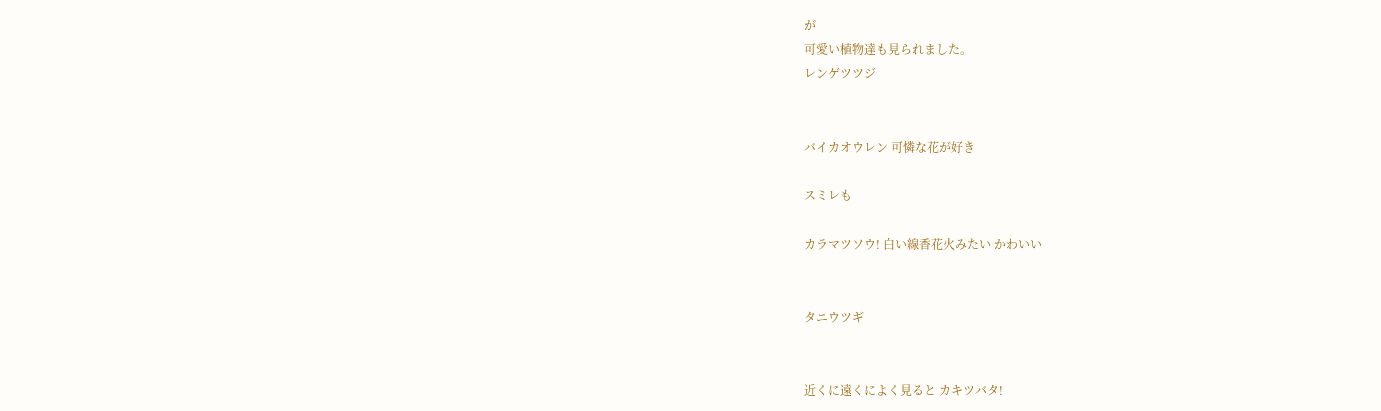が
可愛い植物達も見られました。
レンゲツツジ


バイカオウレン 可憐な花が好き

スミレも

カラマツソウ! 白い線香花火みたい かわいい


タニウツギ


近くに遠くによく見ると カキツバタ!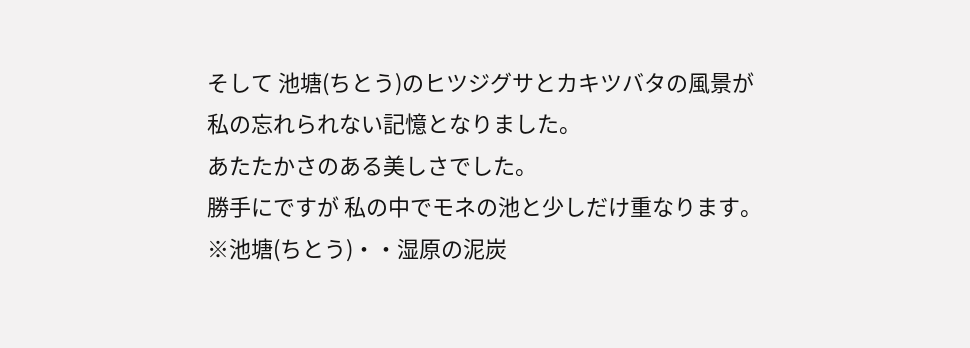そして 池塘(ちとう)のヒツジグサとカキツバタの風景が
私の忘れられない記憶となりました。
あたたかさのある美しさでした。
勝手にですが 私の中でモネの池と少しだけ重なります。
※池塘(ちとう)・・湿原の泥炭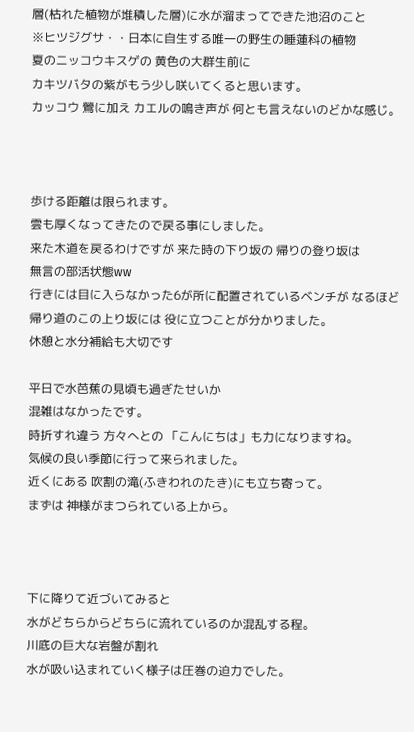層(枯れた植物が堆積した層)に水が溜まってできた池沼のこと
※ヒツジグサ・・日本に自生する唯一の野生の睡蓮科の植物
夏のニッコウキスゲの 黄色の大群生前に
カキツバタの紫がもう少し咲いてくると思います。
カッコウ 鶯に加え カエルの鳴き声が 何とも言えないのどかな感じ。



歩ける距離は限られます。
雲も厚くなってきたので戻る事にしました。
来た木道を戻るわけですが 来た時の下り坂の 帰りの登り坂は
無言の部活状態ww
行きには目に入らなかった6が所に配置されているベンチが なるほど
帰り道のこの上り坂には 役に立つことが分かりました。
休憩と水分補給も大切です

平日で水芭蕉の見頃も過ぎたせいか
混雑はなかったです。
時折すれ違う 方々へとの 「こんにちは」も力になりますね。
気候の良い季節に行って来られました。
近くにある 吹割の滝(ふきわれのたき)にも立ち寄って。
まずは 神様がまつられている上から。



下に降りて近づいてみると
水がどちらからどちらに流れているのか混乱する程。
川底の巨大な岩盤が割れ
水が吸い込まれていく様子は圧巻の迫力でした。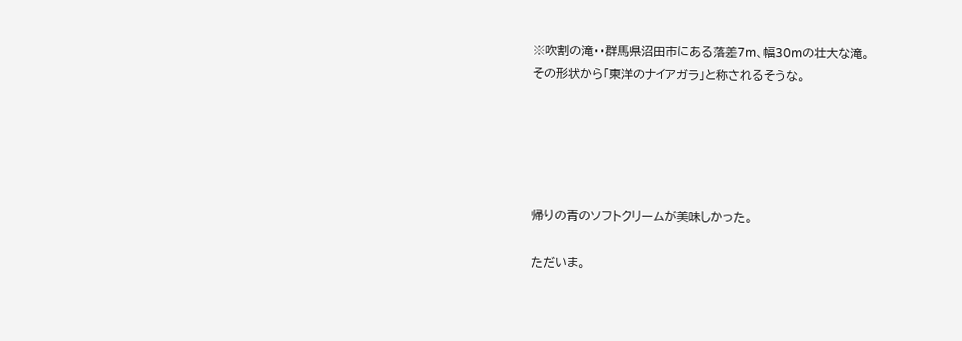※吹割の滝・・群馬県沼田市にある落差7m、幅30mの壮大な滝。
その形状から「東洋のナイアガラ」と称されるそうな。





帰りの青のソフトクリームが美味しかった。

ただいま。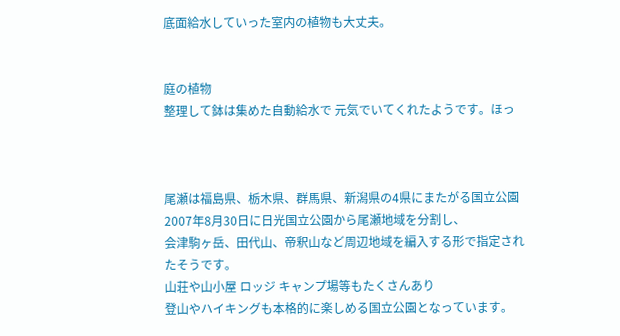底面給水していった室内の植物も大丈夫。


庭の植物
整理して鉢は集めた自動給水で 元気でいてくれたようです。ほっ



尾瀬は福島県、栃木県、群馬県、新潟県の4県にまたがる国立公園
2007年8月30日に日光国立公園から尾瀬地域を分割し、
会津駒ヶ岳、田代山、帝釈山など周辺地域を編入する形で指定されたそうです。
山荘や山小屋 ロッジ キャンプ場等もたくさんあり
登山やハイキングも本格的に楽しめる国立公園となっています。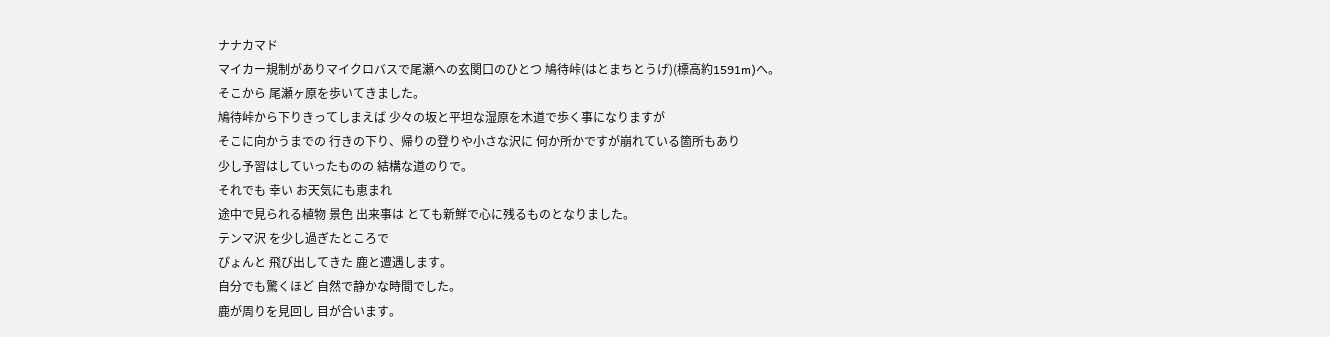ナナカマド
マイカー規制がありマイクロバスで尾瀬への玄関口のひとつ 鳩待峠(はとまちとうげ)(標高約1591m)へ。
そこから 尾瀬ヶ原を歩いてきました。
鳩待峠から下りきってしまえば 少々の坂と平坦な湿原を木道で歩く事になりますが
そこに向かうまでの 行きの下り、帰りの登りや小さな沢に 何か所かですが崩れている箇所もあり
少し予習はしていったものの 結構な道のりで。
それでも 幸い お天気にも恵まれ
途中で見られる植物 景色 出来事は とても新鮮で心に残るものとなりました。
テンマ沢 を少し過ぎたところで
ぴょんと 飛び出してきた 鹿と遭遇します。
自分でも驚くほど 自然で静かな時間でした。
鹿が周りを見回し 目が合います。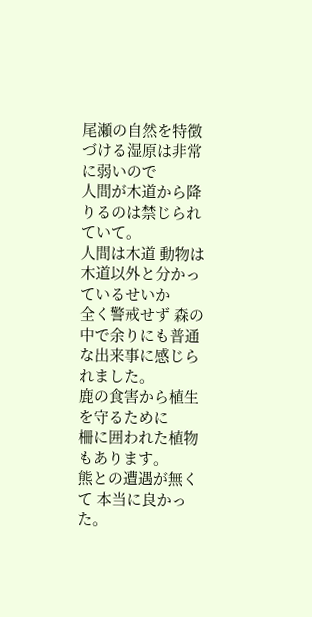尾瀬の自然を特徴づける湿原は非常に弱いので
人間が木道から降りるのは禁じられていて。
人間は木道 動物は木道以外と分かっているせいか
全く警戒せず 森の中で余りにも普通な出来事に感じられました。
鹿の食害から植生を守るために
柵に囲われた植物もあります。
熊との遭遇が無くて 本当に良かった。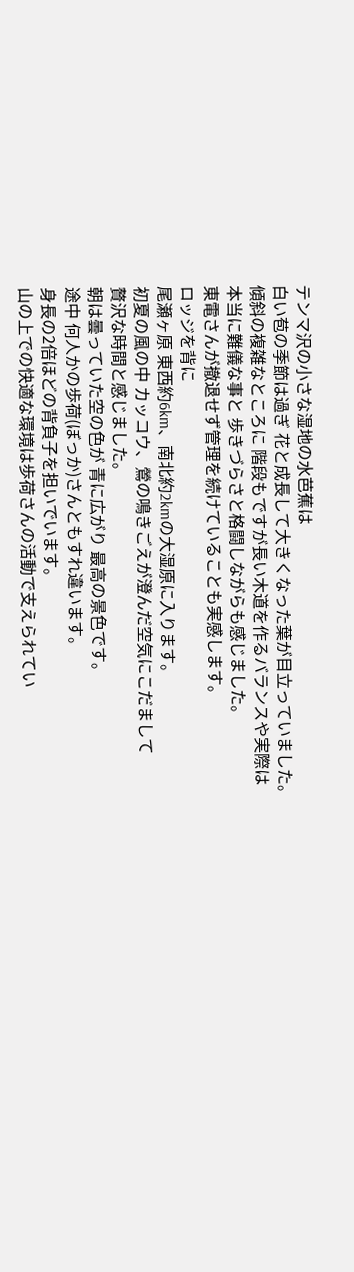テンマ沢の小さな湿地の水芭蕉は
白い苞の季節は過ぎ 花と成長して大きくなった葉が目立っていました。
傾斜の複雑なところに 階段もですが長い木道を作るバランスや実際は
本当に難儀な事と 歩きづらさと格闘しながらも感じました。
東電さんが撤退せず管理を続けていることも実感します。
ロッジを背に
尾瀬ヶ原 東西約6km、南北約2kmの大湿原に入ります。
初夏の風の中 カッコウ、鶯の鳴きごえが澄んだ空気にこだまして
贅沢な時間と感じました。
朝は曇っていた空の色が 青に広がり 最高の景色です。
途中 何人かの歩荷(ぼっか)さんともすれ違います。
身長の2倍ほどの背負子を担いでいます。
山の上での快適な環境は歩荷さんの活動で支えられてい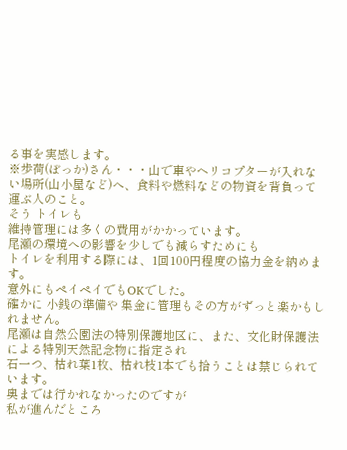る事を実感します。
※歩荷(ぼっか)さん・・・山で車やヘリコプターが入れない場所(山小屋など)へ、食料や燃料などの物資を背負って運ぶ人のこと。
そう トイレも
維持管理には多くの費用がかかっています。
尾瀬の環境への影響を少しでも減らすためにも
トイレを利用する際には、1回100円程度の協力金を納めます。
意外にもペイペイでもOKでした。
確かに 小銭の準備や 集金に管理もその方がずっと楽かもしれません。
尾瀬は自然公園法の特別保護地区に、また、文化財保護法による特別天然記念物に指定され
石一つ、枯れ葉1枚、枯れ枝1本でも拾うことは禁じられています。
奥までは行かれなかったのですが
私が進んだところ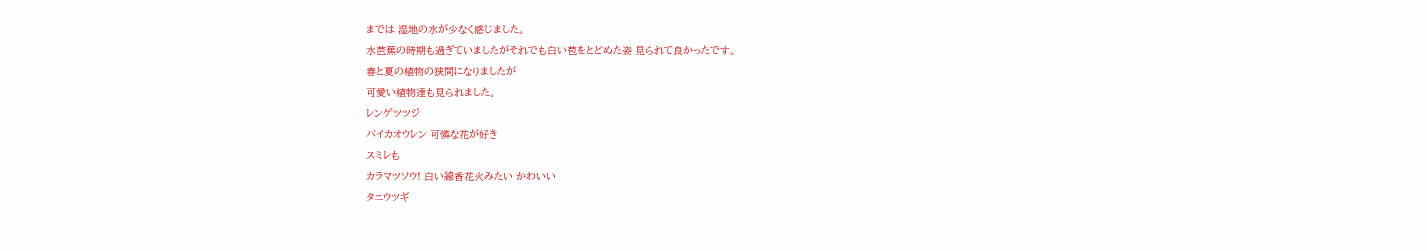までは 湿地の水が少なく感じました。
水芭蕉の時期も過ぎていましたがそれでも白い苞をとどめた姿 見られて良かったです。
春と夏の植物の狭間になりましたが
可愛い植物達も見られました。
レンゲツツジ
バイカオウレン 可憐な花が好き
スミレも
カラマツソウ! 白い線香花火みたい かわいい
タニウツギ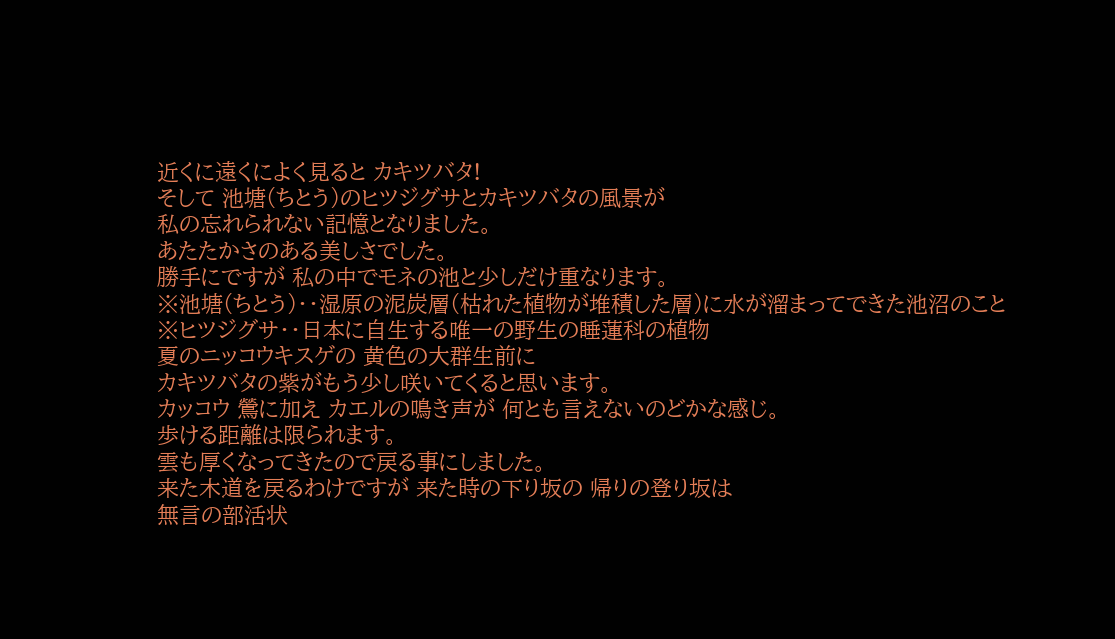近くに遠くによく見ると カキツバタ!
そして 池塘(ちとう)のヒツジグサとカキツバタの風景が
私の忘れられない記憶となりました。
あたたかさのある美しさでした。
勝手にですが 私の中でモネの池と少しだけ重なります。
※池塘(ちとう)・・湿原の泥炭層(枯れた植物が堆積した層)に水が溜まってできた池沼のこと
※ヒツジグサ・・日本に自生する唯一の野生の睡蓮科の植物
夏のニッコウキスゲの 黄色の大群生前に
カキツバタの紫がもう少し咲いてくると思います。
カッコウ 鶯に加え カエルの鳴き声が 何とも言えないのどかな感じ。
歩ける距離は限られます。
雲も厚くなってきたので戻る事にしました。
来た木道を戻るわけですが 来た時の下り坂の 帰りの登り坂は
無言の部活状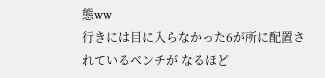態ww
行きには目に入らなかった6が所に配置されているベンチが なるほど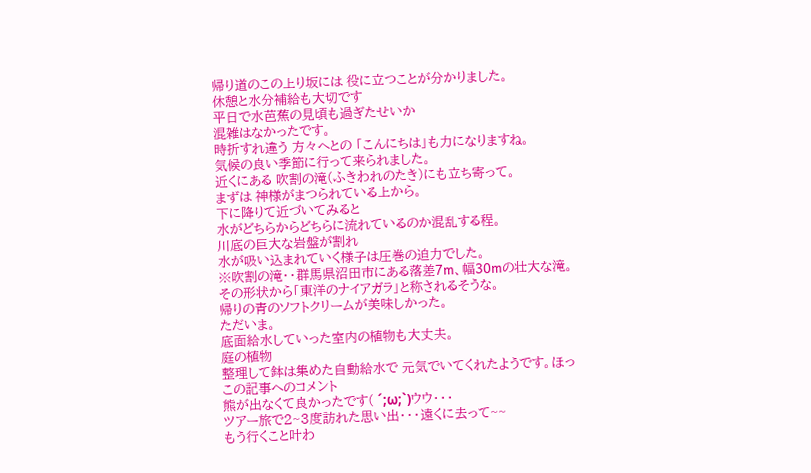帰り道のこの上り坂には 役に立つことが分かりました。
休憩と水分補給も大切です
平日で水芭蕉の見頃も過ぎたせいか
混雑はなかったです。
時折すれ違う 方々へとの 「こんにちは」も力になりますね。
気候の良い季節に行って来られました。
近くにある 吹割の滝(ふきわれのたき)にも立ち寄って。
まずは 神様がまつられている上から。
下に降りて近づいてみると
水がどちらからどちらに流れているのか混乱する程。
川底の巨大な岩盤が割れ
水が吸い込まれていく様子は圧巻の迫力でした。
※吹割の滝・・群馬県沼田市にある落差7m、幅30mの壮大な滝。
その形状から「東洋のナイアガラ」と称されるそうな。
帰りの青のソフトクリームが美味しかった。
ただいま。
底面給水していった室内の植物も大丈夫。
庭の植物
整理して鉢は集めた自動給水で 元気でいてくれたようです。ほっ
この記事へのコメント
熊が出なくて良かったです( ´;ω;`)ウウ・・・
ツアー旅で2~3度訪れた思い出・・・遠くに去って~~
もう行くこと叶わ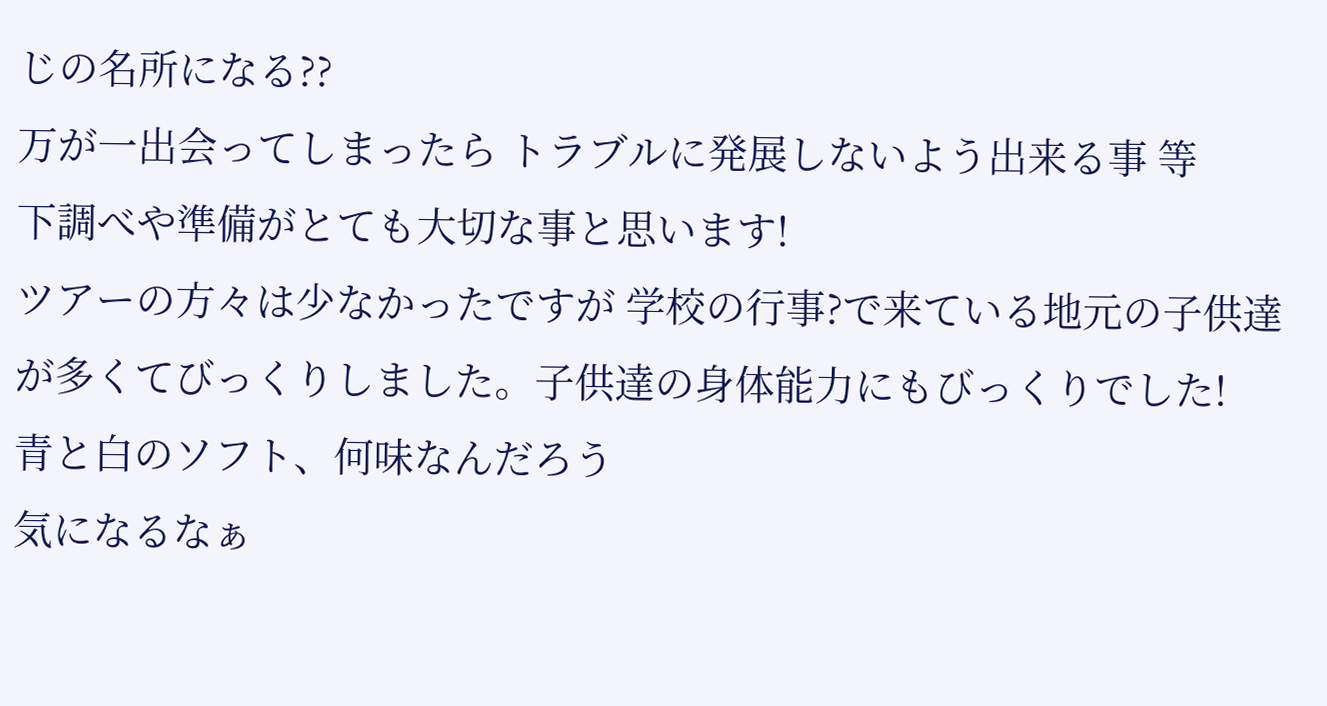じの名所になる??
万が一出会ってしまったら トラブルに発展しないよう出来る事 等
下調べや準備がとても大切な事と思います!
ツアーの方々は少なかったですが 学校の行事?で来ている地元の子供達が多くてびっくりしました。子供達の身体能力にもびっくりでした!
青と白のソフト、何味なんだろう
気になるなぁ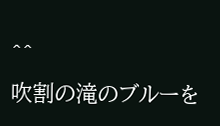^^
吹割の滝のブルーを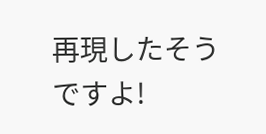再現したそうですよ!